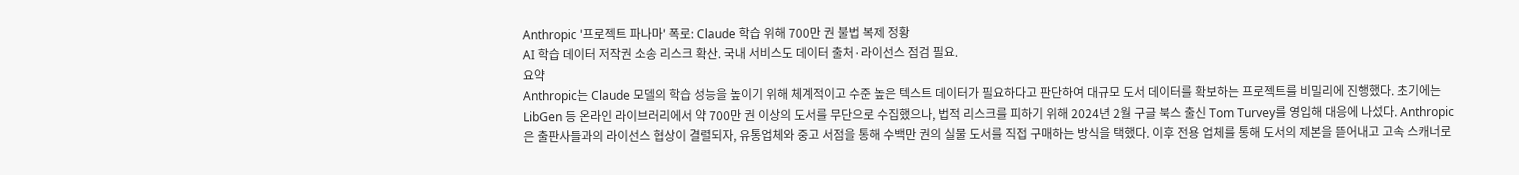Anthropic '프로젝트 파나마' 폭로: Claude 학습 위해 700만 권 불법 복제 정황
AI 학습 데이터 저작권 소송 리스크 확산. 국내 서비스도 데이터 출처·라이선스 점검 필요.
요약
Anthropic는 Claude 모델의 학습 성능을 높이기 위해 체계적이고 수준 높은 텍스트 데이터가 필요하다고 판단하여 대규모 도서 데이터를 확보하는 프로젝트를 비밀리에 진행했다. 초기에는 LibGen 등 온라인 라이브러리에서 약 700만 권 이상의 도서를 무단으로 수집했으나, 법적 리스크를 피하기 위해 2024년 2월 구글 북스 출신 Tom Turvey를 영입해 대응에 나섰다. Anthropic은 출판사들과의 라이선스 협상이 결렬되자, 유통업체와 중고 서점을 통해 수백만 권의 실물 도서를 직접 구매하는 방식을 택했다. 이후 전용 업체를 통해 도서의 제본을 뜯어내고 고속 스캐너로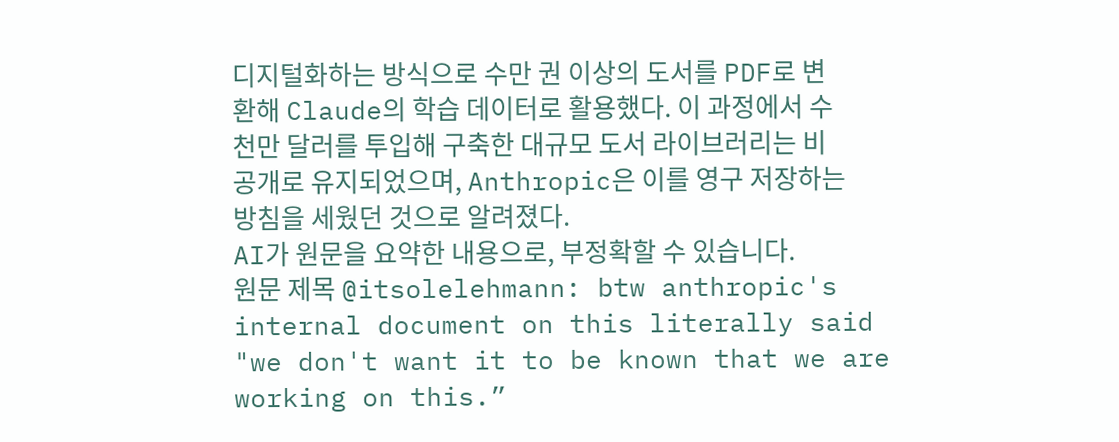디지털화하는 방식으로 수만 권 이상의 도서를 PDF로 변환해 Claude의 학습 데이터로 활용했다. 이 과정에서 수천만 달러를 투입해 구축한 대규모 도서 라이브러리는 비공개로 유지되었으며, Anthropic은 이를 영구 저장하는 방침을 세웠던 것으로 알려졌다.
AI가 원문을 요약한 내용으로, 부정확할 수 있습니다.
원문 제목 @itsolelehmann: btw anthropic's internal document on this literally said "we don't want it to be known that we are working on this.”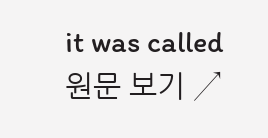it was called
원문 보기 ↗